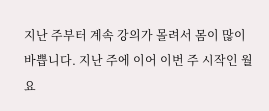지난 주부터 계속 강의가 몰려서 몸이 많이 바쁩니다. 지난 주에 이어 이번 주 시작인 월요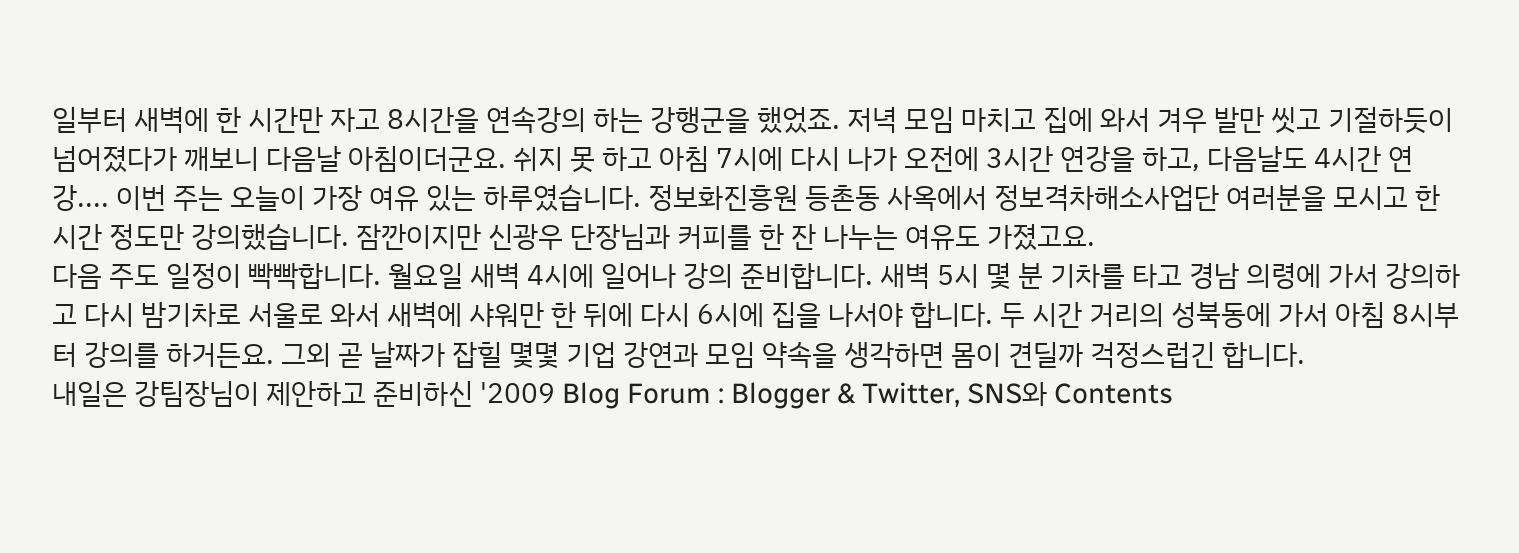일부터 새벽에 한 시간만 자고 8시간을 연속강의 하는 강행군을 했었죠. 저녁 모임 마치고 집에 와서 겨우 발만 씻고 기절하듯이 넘어졌다가 깨보니 다음날 아침이더군요. 쉬지 못 하고 아침 7시에 다시 나가 오전에 3시간 연강을 하고, 다음날도 4시간 연강.... 이번 주는 오늘이 가장 여유 있는 하루였습니다. 정보화진흥원 등촌동 사옥에서 정보격차해소사업단 여러분을 모시고 한 시간 정도만 강의했습니다. 잠깐이지만 신광우 단장님과 커피를 한 잔 나누는 여유도 가졌고요.
다음 주도 일정이 빡빡합니다. 월요일 새벽 4시에 일어나 강의 준비합니다. 새벽 5시 몇 분 기차를 타고 경남 의령에 가서 강의하고 다시 밤기차로 서울로 와서 새벽에 샤워만 한 뒤에 다시 6시에 집을 나서야 합니다. 두 시간 거리의 성북동에 가서 아침 8시부터 강의를 하거든요. 그외 곧 날짜가 잡힐 몇몇 기업 강연과 모임 약속을 생각하면 몸이 견딜까 걱정스럽긴 합니다.
내일은 강팀장님이 제안하고 준비하신 '2009 Blog Forum : Blogger & Twitter, SNS와 Contents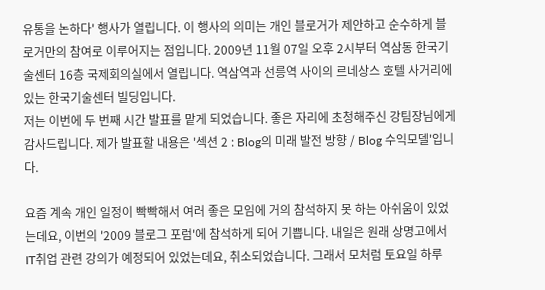유통을 논하다' 행사가 열립니다. 이 행사의 의미는 개인 블로거가 제안하고 순수하게 블로거만의 참여로 이루어지는 점입니다. 2009년 11월 07일 오후 2시부터 역삼동 한국기술센터 16층 국제회의실에서 열립니다. 역삼역과 선릉역 사이의 르네상스 호텔 사거리에 있는 한국기술센터 빌딩입니다.
저는 이번에 두 번째 시간 발표를 맡게 되었습니다. 좋은 자리에 초청해주신 강팀장님에게 감사드립니다. 제가 발표할 내용은 '섹션 2 : Blog의 미래 발전 방향 / Blog 수익모델'입니다.

요즘 계속 개인 일정이 빡빡해서 여러 좋은 모임에 거의 참석하지 못 하는 아쉬움이 있었는데요, 이번의 '2009 블로그 포럼'에 참석하게 되어 기쁩니다. 내일은 원래 상명고에서 IT취업 관련 강의가 예정되어 있었는데요, 취소되었습니다. 그래서 모처럼 토요일 하루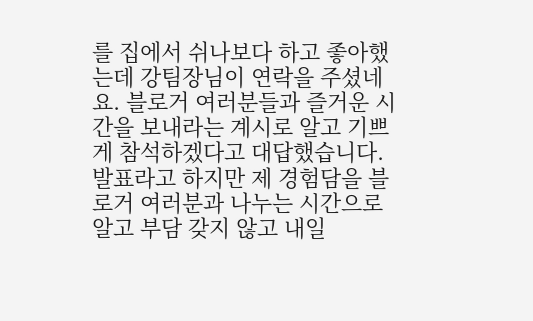를 집에서 쉬나보다 하고 좋아했는데 강팀장님이 연락을 주셨네요. 블로거 여러분들과 즐거운 시간을 보내라는 계시로 알고 기쁘게 참석하겠다고 대답했습니다. 발표라고 하지만 제 경험담을 블로거 여러분과 나누는 시간으로 알고 부담 갖지 않고 내일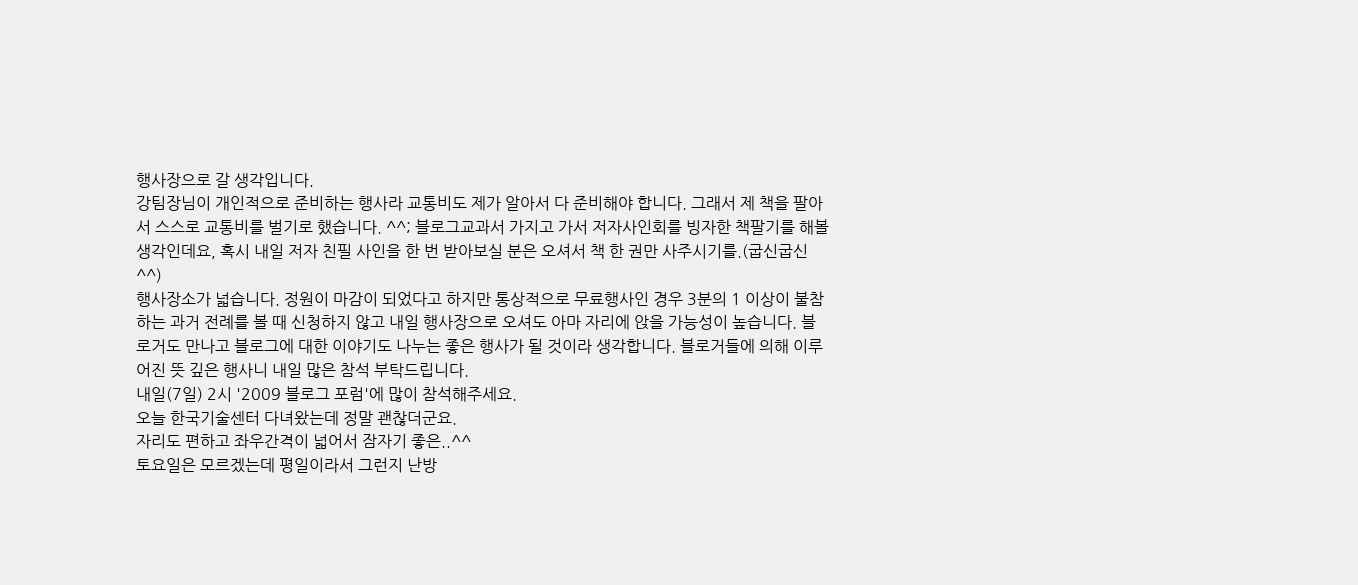행사장으로 갈 생각입니다.
강팀장님이 개인적으로 준비하는 행사라 교통비도 제가 알아서 다 준비해야 합니다. 그래서 제 책을 팔아서 스스로 교통비를 벌기로 했습니다. ^^; 블로그교과서 가지고 가서 저자사인회를 빙자한 책팔기를 해볼 생각인데요, 혹시 내일 저자 친필 사인을 한 번 받아보실 분은 오셔서 책 한 권만 사주시기를.(굽신굽신 ^^)
행사장소가 넓습니다. 정원이 마감이 되었다고 하지만 통상적으로 무료행사인 경우 3분의 1 이상이 불참하는 과거 전례를 볼 때 신청하지 않고 내일 행사장으로 오셔도 아마 자리에 앉을 가능성이 높습니다. 블로거도 만나고 블로그에 대한 이야기도 나누는 좋은 행사가 될 것이라 생각합니다. 블로거들에 의해 이루어진 뜻 깊은 행사니 내일 많은 참석 부탁드립니다.
내일(7일) 2시 '2009 블로그 포럼'에 많이 참석해주세요.
오늘 한국기술센터 다녀왔는데 정말 괜찮더군요.
자리도 편하고 좌우간격이 넓어서 잠자기 좋은..^^
토요일은 모르겠는데 평일이라서 그런지 난방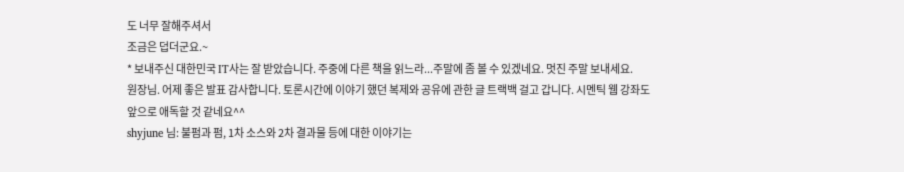도 너무 잘해주셔서
조금은 덥더군요.~
* 보내주신 대한민국 IT사는 잘 받았습니다. 주중에 다른 책을 읽느라...주말에 좀 볼 수 있겠네요. 멋진 주말 보내세요.
원장님. 어제 좋은 발표 감사합니다. 토론시간에 이야기 했던 복제와 공유에 관한 글 트랙백 걸고 갑니다. 시멘틱 웹 강좌도 앞으로 애독할 것 같네요^^
shyjune 님: 불펌과 펌, 1차 소스와 2차 결과물 등에 대한 이야기는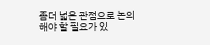좀더 넓은 관점으로 논의해야 할 필요가 있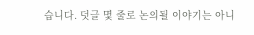습니다. 덧글 몇 줄로 논의될 이야기는 아니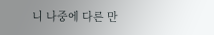니 나중에 다른 만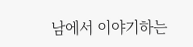남에서 이야기하는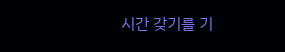시간 갖기를 기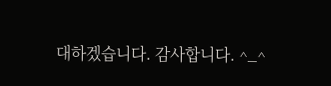대하겠습니다. 감사합니다. ^_^